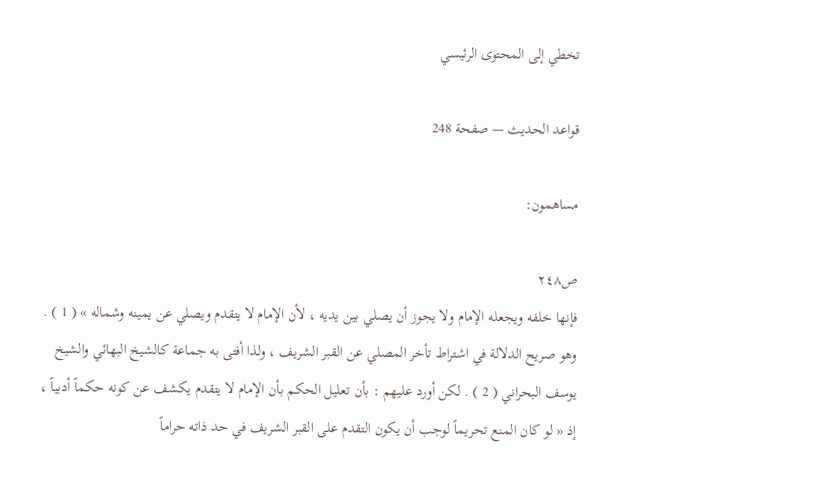تخطي إلى المحتوى الرئيسي

قواعد الحديث — صفحة 248

مساهمون:

ص٢٤٨
فإنها خلفه ويجعله الإمام ولا يجوز أن يصلي بين يديه ، لأن الإمام لا يتقدم ويصلي عن يمينه وشماله » ( 1 ) . وهو صريح الدلالة في اشتراط تأخر المصلي عن القبر الشريف ، ولذا أفتى به جماعة كالشيخ البهائي والشيخ يوسف البحراني ( 2 ) . لكن أورد عليهم : بأن تعليل الحكم بأن الإمام لا يتقدم يكشف عن كونه حكماً أدبياً ، إذ « لو كان المنع تحريماً لوجب أن يكون التقدم على القبر الشريف في حد ذاته حراماً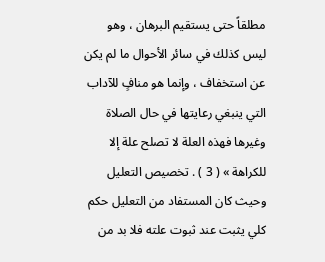مطلقاً حتى يستقيم البرهان ، وهو ليس كذلك في سائر الأحوال ما لم يكن عن استخفاف ، وإنما هو منافٍ للآداب التي ينبغي رعايتها في حال الصلاة وغيرها فهذه العلة لا تصلح علة إلا للكراهة » ( 3 ) . تخصيص التعليل وحيث كان المستفاد من التعليل حكم كلي يثبت عند ثبوت علته فلا بد من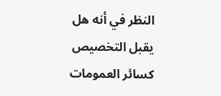النظر في أنه هل يقبل التخصيص كسائر العمومات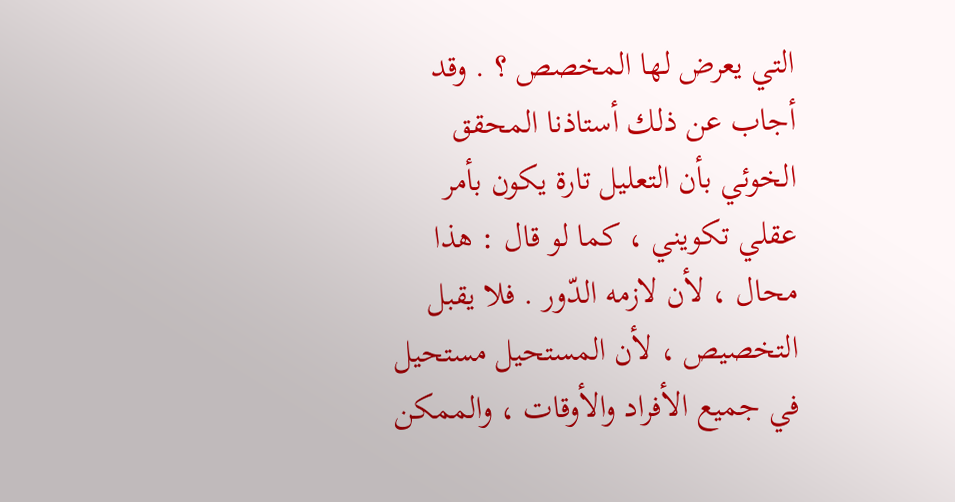التي يعرض لها المخصص ؟ . وقد أجاب عن ذلك أستاذنا المحقق الخوئي بأن التعليل تارة يكون بأمر عقلي تكويني ، كما لو قال : هذا محال ، لأن لازمه الدّور . فلا يقبل التخصيص ، لأن المستحيل مستحيل في جميع الأفراد والأوقات ، والممكن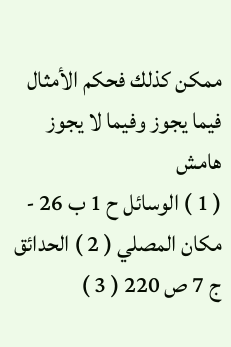ممكن كذلك فحكم الأمثال فيما يجوز وفيما لا يجوز
هامش
( 1 ) الوسائل ح 1 ب 26 - مكان المصلي ( 2 ) الحدائق ج 7 ص 220 ( 3 )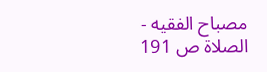مصباح الفقيه - الصلاة ص 191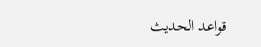قواعد الحديث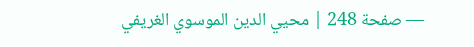— صفحة 248 | محيي الدين الموسوي الغريفي